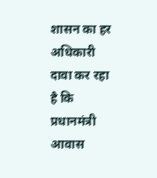शासन का हर अधिकारी दावा कर रहा है कि प्रधानमंत्री आवास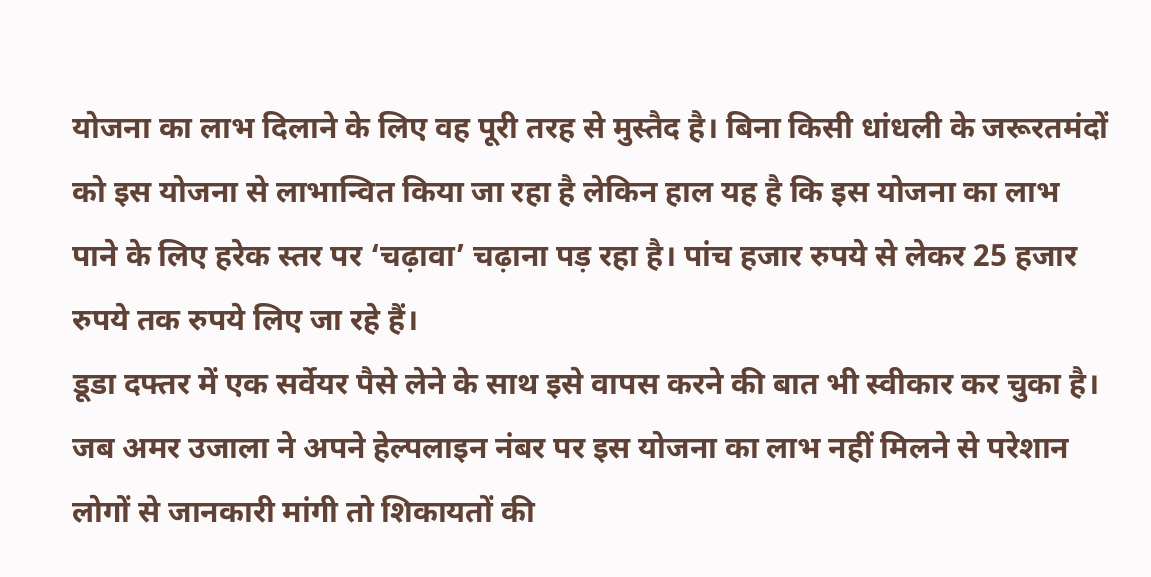योजना का लाभ दिलाने के लिए वह पूरी तरह से मुस्तैद है। बिना किसी धांधली के जरूरतमंदों को इस योजना से लाभान्वित किया जा रहा है लेकिन हाल यह है कि इस योजना का लाभ पाने के लिए हरेक स्तर पर ‘चढ़ावा’ चढ़ाना पड़ रहा है। पांच हजार रुपये से लेकर 25 हजार रुपये तक रुपये लिए जा रहे हैं।
डूडा दफ्तर में एक सर्वेयर पैसे लेने के साथ इसे वापस करने की बात भी स्वीकार कर चुका है। जब अमर उजाला ने अपने हेल्पलाइन नंबर पर इस योजना का लाभ नहीं मिलने से परेशान लोगों से जानकारी मांगी तो शिकायतों की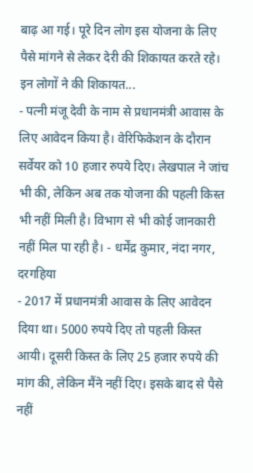बाढ़ आ गई। पूरे दिन लोग इस योजना के लिए पैसे मांगने से लेकर देरी की शिकायत करते रहे।
इन लोगों ने की शिकायत...
- पत्नी मंजू देवी के नाम से प्रधानमंत्री आवास के लिए आवेदन किया है। वेरिफिकेशन के दौरान सर्वेयर को 10 हजार रुपये दिए। लेखपाल ने जांच भी की, लेकिन अब तक योजना की पहली किस्त भी नहीं मिली है। विभाग से भी कोई जानकारी नहीं मिल पा रही है। - धर्मेंद्र कुमार, नंदा नगर, दरगहिया
- 2017 में प्रधानमंत्री आवास के लिए आवेदन दिया था। 5000 रुपये दिए तो पहली किस्त आयी। दूसरी किस्त के लिए 25 हजार रुपये की मांग की, लेकिन मैंने नहीं दिए। इसके बाद से पैसे नहीं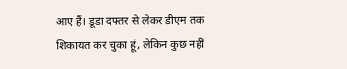आए हैं। डूडा दफ्तर से लेकर डीएम तक शिकायत कर चुका हूं, लेकिन कुछ नहीं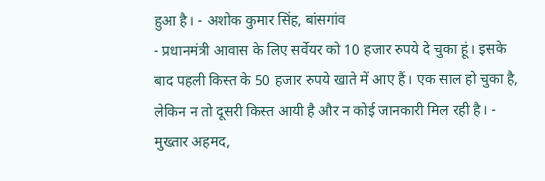हुआ है। - अशोक कुमार सिंह, बांसगांव
- प्रधानमंत्री आवास के लिए सर्वेयर को 10 हजार रुपये दे चुका हूं। इसके बाद पहली किस्त के 50 हजार रुपये खाते में आए हैं। एक साल हो चुका है, लेकिन न तो दूसरी किस्त आयी है और न कोई जानकारी मिल रही है। - मुख्तार अहमद,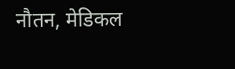नौतन, मेडिकल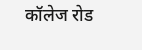कॉलेज रोड